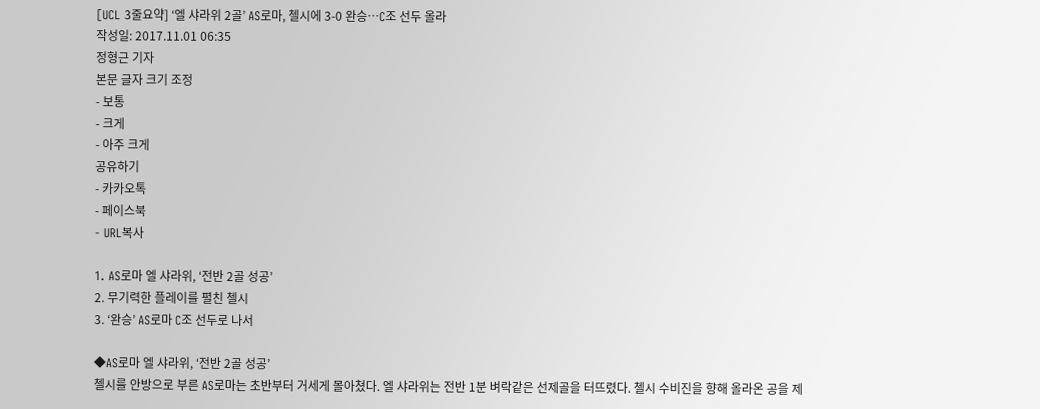[UCL 3줄요약] ‘엘 샤라위 2골’ AS로마, 첼시에 3-0 완승…C조 선두 올라
작성일: 2017.11.01 06:35
정형근 기자
본문 글자 크기 조정
- 보통
- 크게
- 아주 크게
공유하기
- 카카오톡
- 페이스북
- URL복사

1. AS로마 엘 샤라위, ‘전반 2골 성공’
2. 무기력한 플레이를 펼친 첼시
3. ‘완승’ AS로마 C조 선두로 나서

◆AS로마 엘 샤라위, ‘전반 2골 성공’
첼시를 안방으로 부른 AS로마는 초반부터 거세게 몰아쳤다. 엘 샤라위는 전반 1분 벼락같은 선제골을 터뜨렸다. 첼시 수비진을 향해 올라온 공을 제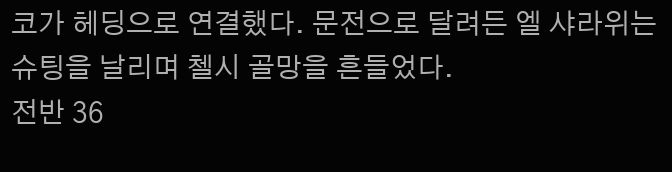코가 헤딩으로 연결했다. 문전으로 달려든 엘 샤라위는 슈팅을 날리며 첼시 골망을 흔들었다.
전반 36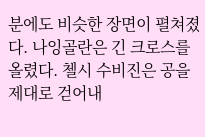분에도 비슷한 장면이 펼쳐졌다. 나잉골란은 긴 크로스를 올렸다. 첼시 수비진은 공을 제대로 걷어내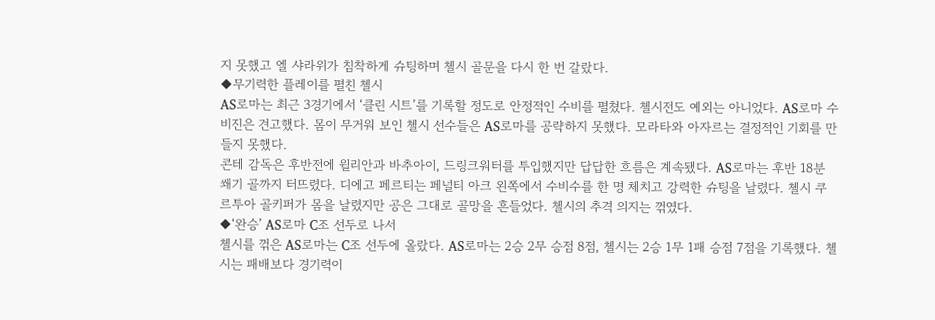지 못했고 엘 샤라위가 침착하게 슈팅하며 첼시 골문을 다시 한 번 갈랐다.
◆무기력한 플레이를 펼친 첼시
AS로마는 최근 3경기에서 ‘클린 시트’를 기록할 정도로 안정적인 수비를 펼쳤다. 첼시전도 예외는 아니었다. AS로마 수비진은 견고했다. 몸이 무거워 보인 첼시 선수들은 AS로마를 공략하지 못했다. 모라타와 아자르는 결정적인 기회를 만들지 못했다.
콘테 감독은 후반전에 윌리안과 바추아이, 드링크워터를 투입했지만 답답한 흐름은 계속됐다. AS로마는 후반 18분 쐐기 골까지 터뜨렸다. 디에고 페르티는 페널티 아크 왼쪽에서 수비수를 한 명 체치고 강력한 슈팅을 날렸다. 첼시 쿠르투아 골키퍼가 몸을 날렸지만 공은 그대로 골망을 흔들었다. 첼시의 추격 의지는 꺾였다.
◆‘완승’ AS로마 C조 선두로 나서
첼시를 꺾은 AS로마는 C조 선두에 올랐다. AS로마는 2승 2무 승점 8점, 첼시는 2승 1무 1패 승점 7점을 기록했다. 첼시는 패배보다 경기력이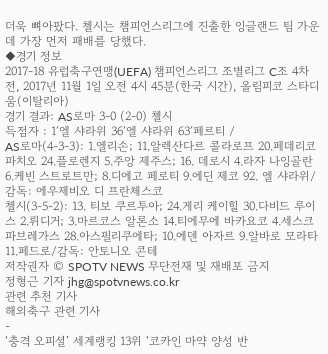더욱 뼈아팠다. 첼시는 챔피언스리그에 진출한 잉글랜드 팀 가운데 가장 먼저 패배를 당했다.
◆경기 정보
2017-18 유럽축구연맹(UEFA) 챔피언스리그 조별리그 C조 4차전, 2017년 11월 1일 오전 4시 45분(한국 시간), 올림피코 스타디움(이탈리아)
경기 결과: AS로마 3-0 (2-0) 첼시
득점자 : 1′엘 샤라위 36′엘 샤라위 63′페르티 /
AS로마(4-3-3): 1.엘리손; 11.알렉산다르 콜라로프 20.페데리코 파치오 24.플로렌지 5.주앙 제주스; 16. 데로시 4.라자 나잉골란 6.케빈 스트로트만; 8.디에고 페로티 9.에딘 제코 92. 엘 샤라위/ 감독: 에우제비오 디 프란체스코
첼시(3-5-2): 13. 티보 쿠르투아; 24.게리 케이힐 30.다비드 루이스 2.뤼디거; 3.마르코스 알론소 14.티에무에 바카요코 4.세스크 파브레가스 28.아스필리쿠에타; 10.에덴 아자르 9.알바로 모라타 11.페드로/감독: 안토니오 콘테
저작권자 © SPOTV NEWS 무단전재 및 재배포 금지
정형근 기자 jhg@spotvnews.co.kr
관련 추천 기사
해외축구 관련 기사
-
‘충격 오피셜’ 세계랭킹 13위 ‘코카인 마약 양성 반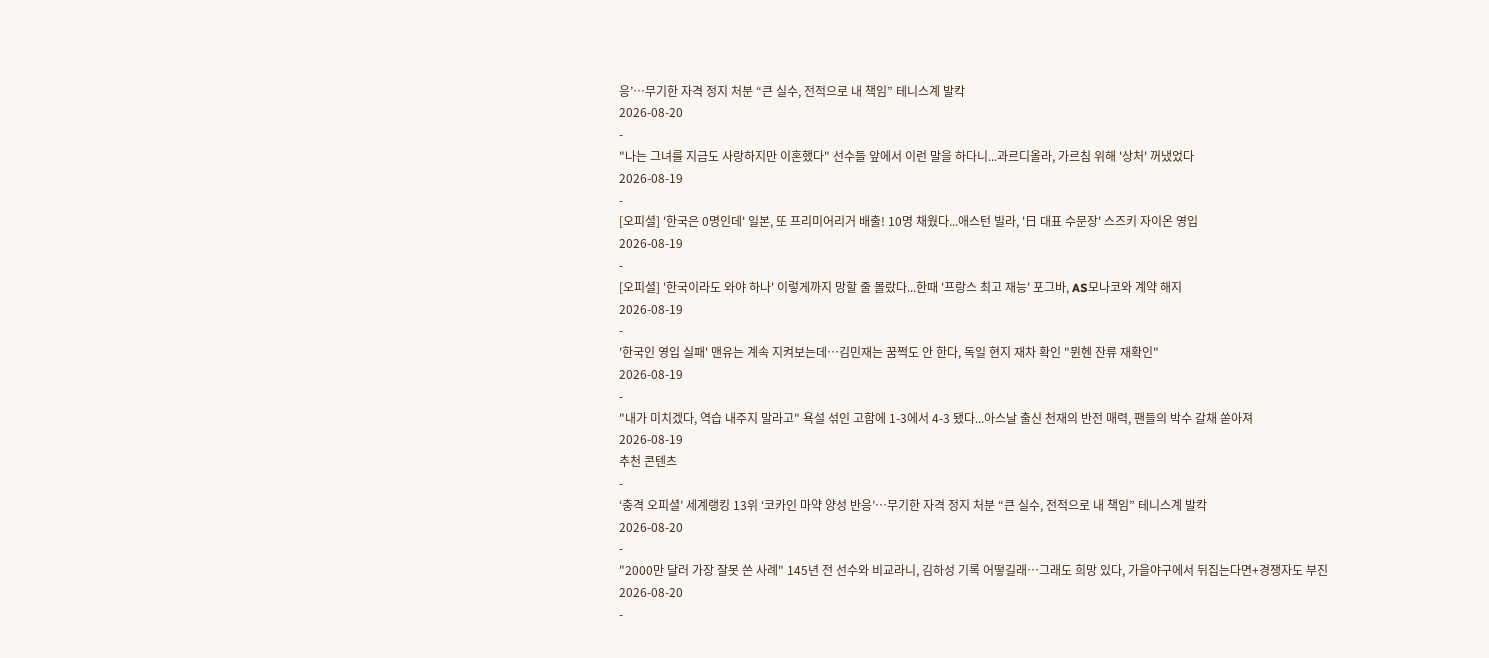응’…무기한 자격 정지 처분 “큰 실수, 전적으로 내 책임” 테니스계 발칵
2026-08-20
-
"나는 그녀를 지금도 사랑하지만 이혼했다" 선수들 앞에서 이런 말을 하다니...과르디올라, 가르침 위해 '상처' 꺼냈었다
2026-08-19
-
[오피셜] '한국은 0명인데' 일본, 또 프리미어리거 배출! 10명 채웠다...애스턴 빌라, '日 대표 수문장' 스즈키 자이온 영입
2026-08-19
-
[오피셜] '한국이라도 와야 하나' 이렇게까지 망할 줄 몰랐다...한때 '프랑스 최고 재능' 포그바, AS모나코와 계약 해지
2026-08-19
-
'한국인 영입 실패' 맨유는 계속 지켜보는데…김민재는 꿈쩍도 안 한다, 독일 현지 재차 확인 "뮌헨 잔류 재확인"
2026-08-19
-
"내가 미치겠다, 역습 내주지 말라고" 욕설 섞인 고함에 1-3에서 4-3 됐다...아스날 출신 천재의 반전 매력, 팬들의 박수 갈채 쏟아져
2026-08-19
추천 콘텐츠
-
‘충격 오피셜’ 세계랭킹 13위 ‘코카인 마약 양성 반응’…무기한 자격 정지 처분 “큰 실수, 전적으로 내 책임” 테니스계 발칵
2026-08-20
-
"2000만 달러 가장 잘못 쓴 사례" 145년 전 선수와 비교라니, 김하성 기록 어떻길래…그래도 희망 있다, 가을야구에서 뒤집는다면+경쟁자도 부진
2026-08-20
-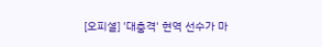[오피셜] '대충격' 현역 선수가 마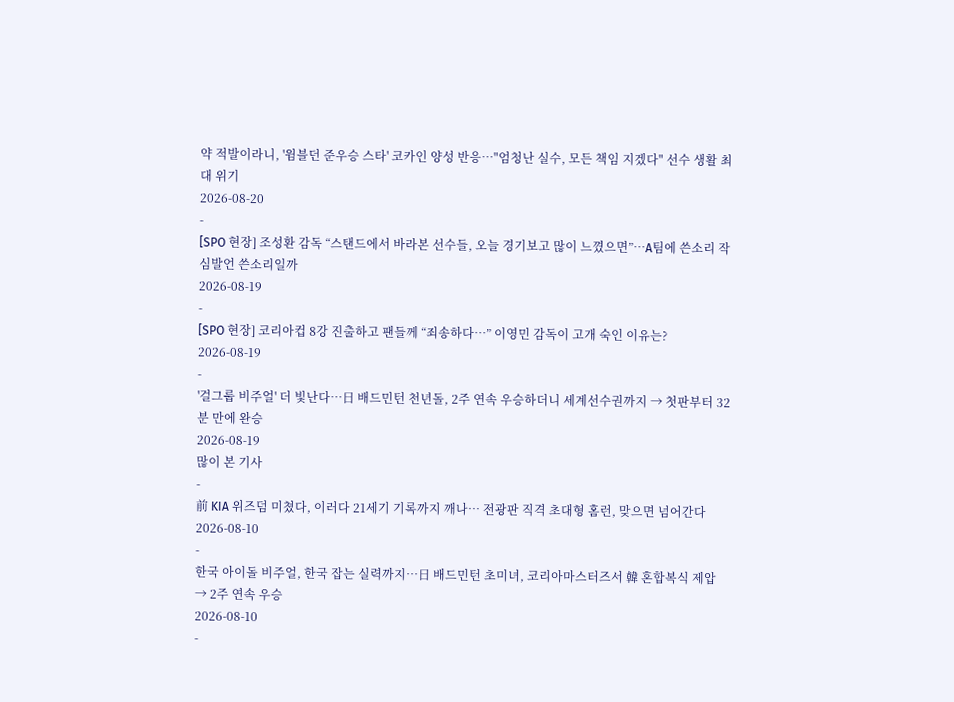약 적발이라니, '윔블던 준우승 스타' 코카인 양성 반응…"엄청난 실수, 모든 책임 지겠다" 선수 생활 최대 위기
2026-08-20
-
[SPO 현장] 조성환 감독 “스탠드에서 바라본 선수들, 오늘 경기보고 많이 느꼈으면”…A팀에 쓴소리 작심발언 쓴소리일까
2026-08-19
-
[SPO 현장] 코리아컵 8강 진출하고 팬들께 “죄송하다…” 이영민 감독이 고개 숙인 이유는?
2026-08-19
-
'걸그룹 비주얼' 더 빛난다…日 배드민턴 천년돌, 2주 연속 우승하더니 세계선수권까지 → 첫판부터 32분 만에 완승
2026-08-19
많이 본 기사
-
前 KIA 위즈덤 미쳤다, 이러다 21세기 기록까지 깨나… 전광판 직격 초대형 홈런, 맞으면 넘어간다
2026-08-10
-
한국 아이돌 비주얼, 한국 잡는 실력까지…日 배드민턴 초미녀, 코리아마스터즈서 韓 혼합복식 제압 → 2주 연속 우승
2026-08-10
-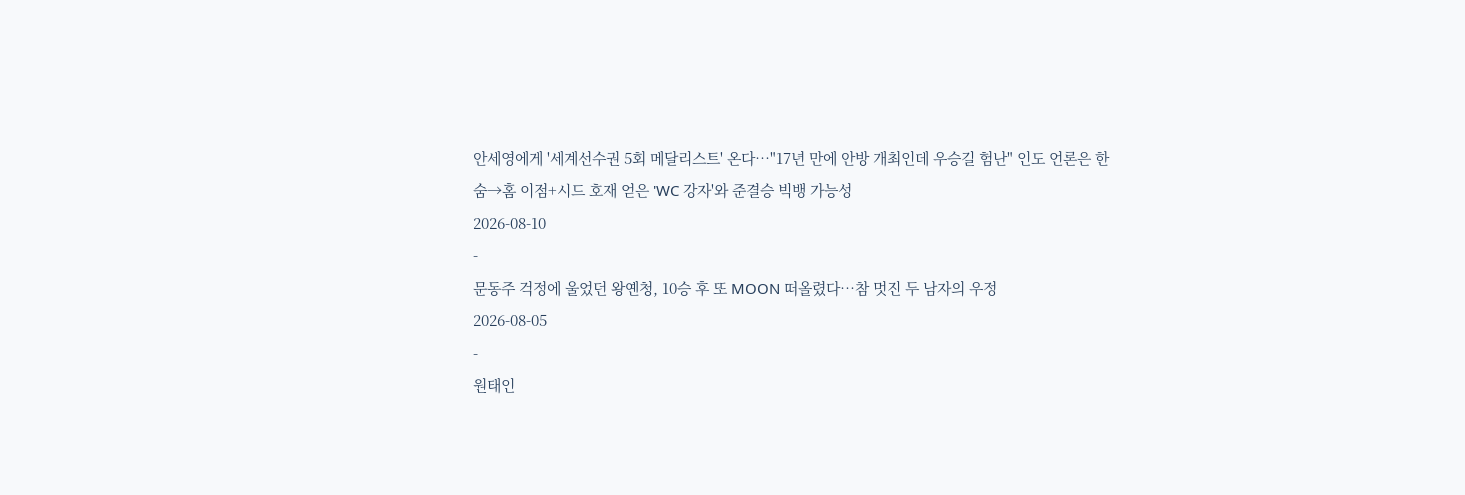안세영에게 '세계선수권 5회 메달리스트' 온다…"17년 만에 안방 개최인데 우승길 험난" 인도 언론은 한숨→홈 이점+시드 호재 얻은 'WC 강자'와 준결승 빅뱅 가능성
2026-08-10
-
문동주 걱정에 울었던 왕옌청, 10승 후 또 MOON 떠올렸다…참 멋진 두 남자의 우정
2026-08-05
-
원태인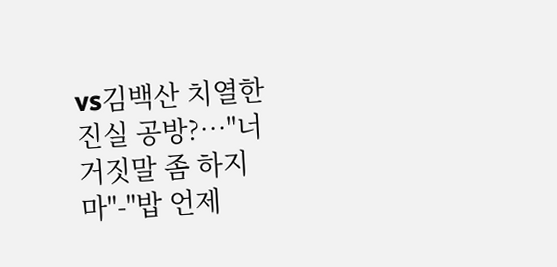vs김백산 치열한 진실 공방?…"너 거짓말 좀 하지 마"-"밥 언제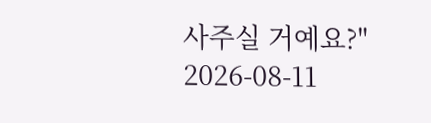사주실 거예요?"
2026-08-11